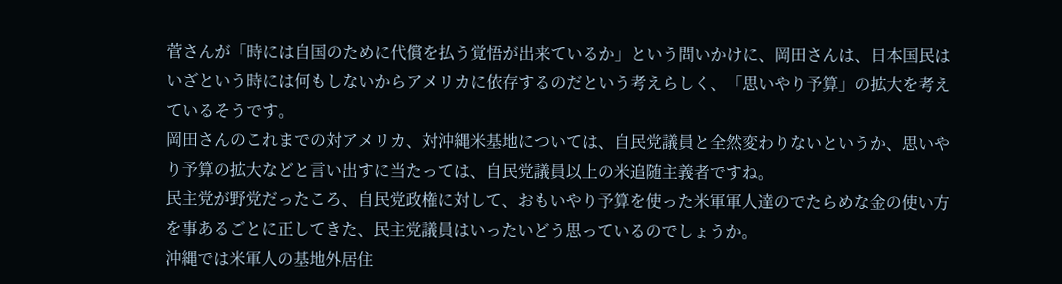菅さんが「時には自国のために代償を払う覚悟が出来ているか」という問いかけに、岡田さんは、日本国民はいざという時には何もしないからアメリカに依存するのだという考えらしく、「思いやり予算」の拡大を考えているそうです。
岡田さんのこれまでの対アメリカ、対沖縄米基地については、自民党議員と全然変わりないというか、思いやり予算の拡大などと言い出すに当たっては、自民党議員以上の米追随主義者ですね。
民主党が野党だったころ、自民党政権に対して、おもいやり予算を使った米軍軍人達のでたらめな金の使い方を事あるごとに正してきた、民主党議員はいったいどう思っているのでしょうか。
沖縄では米軍人の基地外居住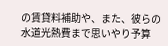の賃貸料補助や、また、彼らの水道光熱費まで思いやり予算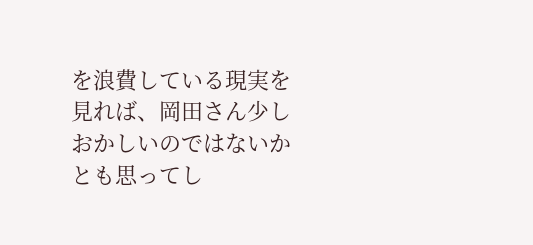を浪費している現実を見れば、岡田さん少しおかしいのではないかとも思ってし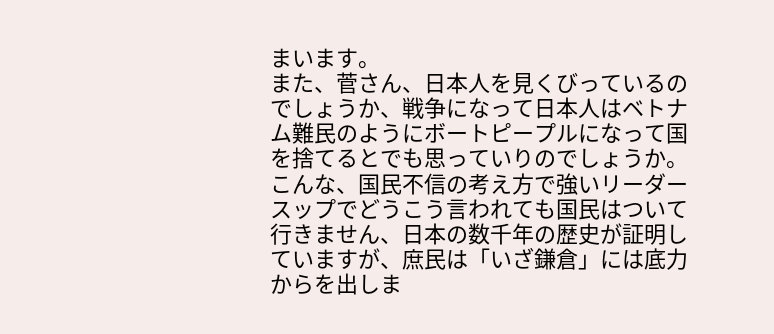まいます。
また、菅さん、日本人を見くびっているのでしょうか、戦争になって日本人はベトナム難民のようにボートピープルになって国を捨てるとでも思っていりのでしょうか。
こんな、国民不信の考え方で強いリーダースップでどうこう言われても国民はついて行きません、日本の数千年の歴史が証明していますが、庶民は「いざ鎌倉」には底力からを出しま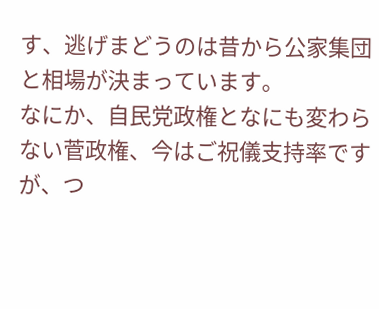す、逃げまどうのは昔から公家集団と相場が決まっています。
なにか、自民党政権となにも変わらない菅政権、今はご祝儀支持率ですが、つ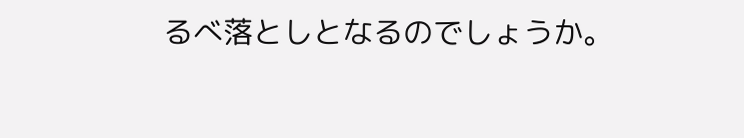るべ落としとなるのでしょうか。